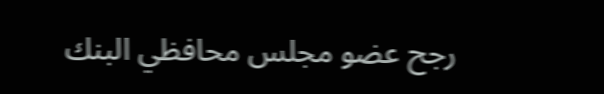رجح عضو مجلس محافظي البنك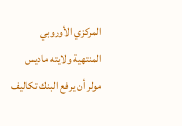المركزي الأوروبي المنتهية ولايته ماديس مولر أن يرفع البنك تكاليف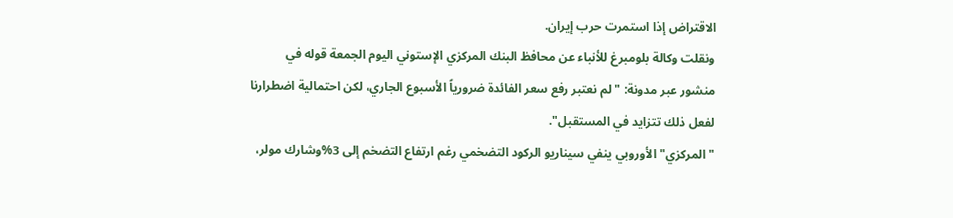الاقتراض إذا استمرت حرب إيران.
ونقلت وكالة بلومبرغ للأنباء عن محافظ البنك المركزي الإستوني اليوم الجمعة قوله في منشور عبر مدونة: " لم نعتبر رفع سعر الفائدة ضرورياً الأسبوع الجاري، لكن احتمالية اضطرارنا لفعل ذلك تتزايد في المستقبل".
" المركزي" الأوروبي ينفي سيناريو الركود التضخمي رغم ارتفاع التضخم إلى 3%وشارك مولر،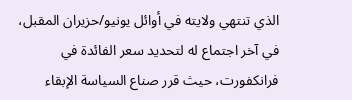الذي تنتهي ولايته في أوائل يونيو/حزيران المقبل، في آخر اجتماع له لتحديد سعر الفائدة في فرانكفورت، حيث قرر صناع السياسة الإبقاء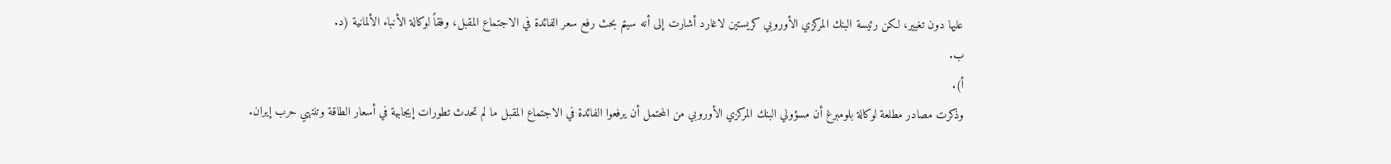عليها دون تغيير، لكن رئيسة البنك المركزي الأوروبي كريستين لاغارد أشارت إلى أنه سيتم بحث رفع سعر الفائدة في الاجتماع المقبل، وفقاً لوكالة الأنباء الألمانية (د.
ب.
أ).
وذكرت مصادر مطلعة لوكالة بلومبرغ أن مسؤولي البنك المركزي الأوروبي من المحتمل أن يرفعوا الفائدة في الاجتماع المقبل ما لم تحدث تطورات إيجابية في أسعار الطاقة وتنتهي حرب إيران.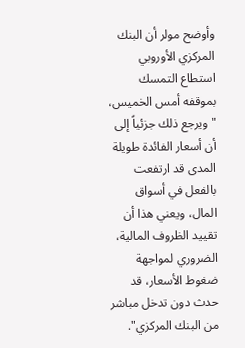وأوضح مولر أن البنك المركزي الأوروبي استطاع التمسك بموقفه أمس الخميس، " ويرجع ذلك جزئياً إلى أن أسعار الفائدة طويلة المدى قد ارتفعت بالفعل في أسواق المال، ويعني هذا أن تقييد الظروف المالية، الضروري لمواجهة ضغوط الأسعار، قد حدث دون تدخل مباشر من البنك المركزي".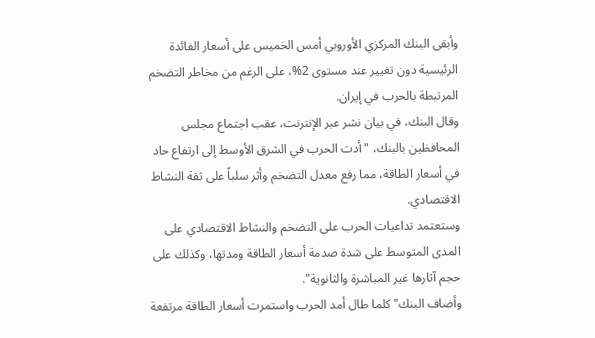وأبقى البنك المركزي الأوروبي أمس الخميس على أسعار الفائدة الرئيسية دون تغيير عند مستوى 2%، على الرغم من مخاطر التضخم المرتبطة بالحرب في إيران.
وقال البنك، في بيان نشر عبر الإنترنت، عقب اجتماع مجلس المحافظين بالبنك، " أدت الحرب في الشرق الأوسط إلى ارتفاع حاد في أسعار الطاقة، مما رفع معدل التضخم وأثر سلباً على ثقة النشاط الاقتصادي.
وستعتمد تداعيات الحرب على التضخم والنشاط الاقتصادي على المدى المتوسط على شدة صدمة أسعار الطاقة ومدتها، وكذلك على حجم آثارها غير المباشرة والثانوية".
وأضاف البنك" كلما طال أمد الحرب واستمرت أسعار الطاقة مرتفعة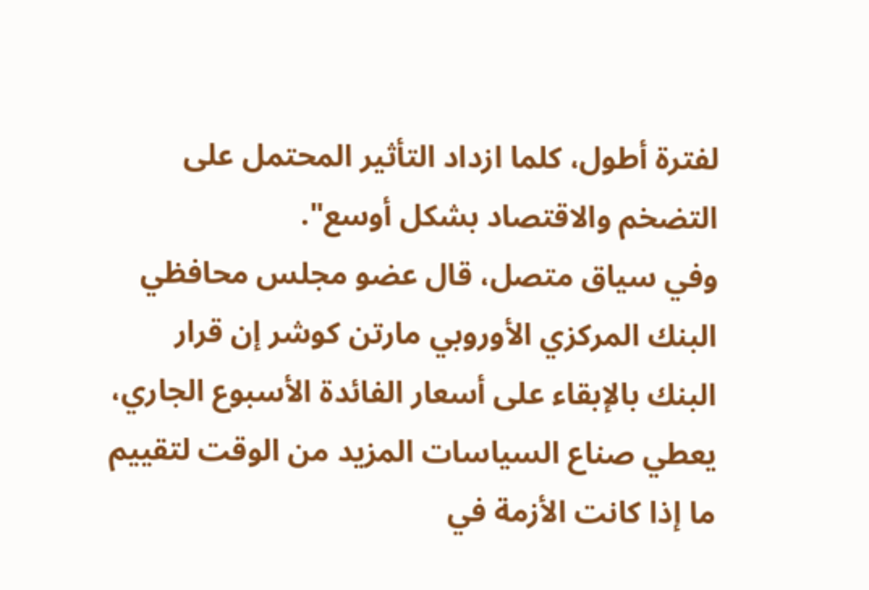لفترة أطول، كلما ازداد التأثير المحتمل على التضخم والاقتصاد بشكل أوسع".
وفي سياق متصل، قال عضو مجلس محافظي البنك المركزي الأوروبي مارتن كوشر إن قرار البنك بالإبقاء على أسعار الفائدة الأسبوع الجاري، يعطي صناع السياسات المزيد من الوقت لتقييم ما إذا كانت الأزمة في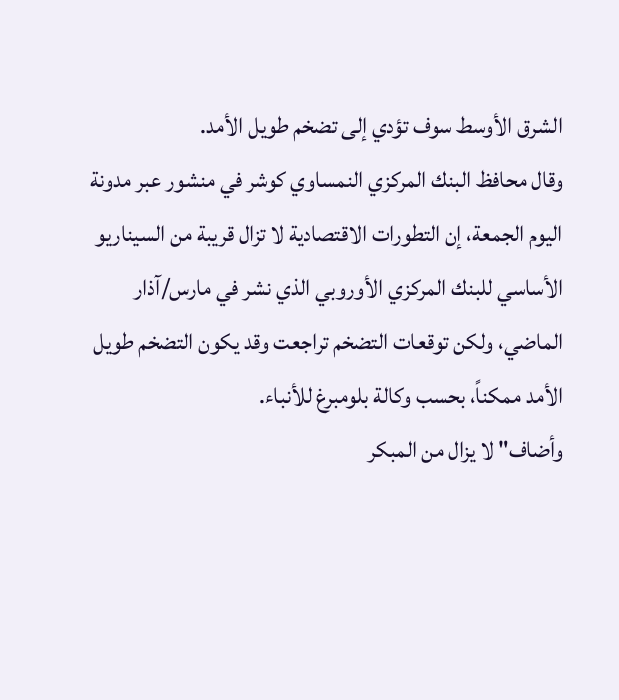الشرق الأوسط سوف تؤدي إلى تضخم طويل الأمد.
وقال محافظ البنك المركزي النمساوي كوشر في منشور عبر مدونة اليوم الجمعة، إن التطورات الاقتصادية لا تزال قريبة من السيناريو الأساسي للبنك المركزي الأوروبي الذي نشر في مارس/آذار الماضي، ولكن توقعات التضخم تراجعت وقد يكون التضخم طويل الأمد ممكناً، بحسب وكالة بلومبرغ للأنباء.
وأضاف" لا يزال من المبكر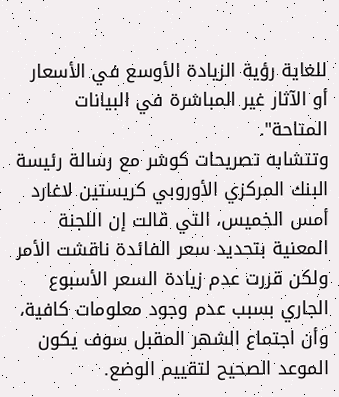للغاية رؤية الزيادة الأوسع في الأسعار أو الآثار غير المباشرة في البيانات المتاحة".
وتتشابه تصريحات كوشر مع رسالة رئيسة البنك المركزي الأوروبي كريستين لاغارد أمس الخميس، التي قالت إن اللجنة المعنية بتحديد سعر الفائدة ناقشت الأمر ولكن قررت عدم زيادة السعر الأسبوع الجاري بسبب عدم وجود معلومات كافية، وأن اجتماع الشهر المقبل سوف يكون الموعد الصحيح لتقييم الوضع.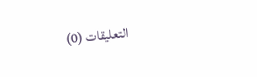التعليقات (0)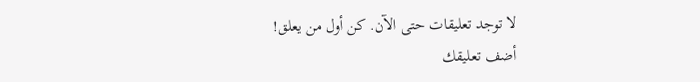لا توجد تعليقات حتى الآن. كن أول من يعلق!
أضف تعليقك